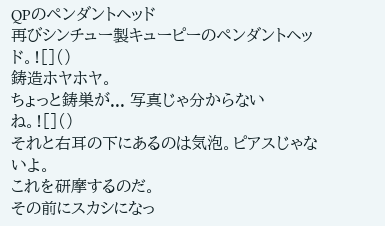QPのペンダントヘッド
再びシンチュー製キューピーのペンダントヘッド。![]()
鋳造ホヤホヤ。
ちょっと鋳巣が... 写真じゃ分からないね。![]()
それと右耳の下にあるのは気泡。ピアスじゃないよ。
これを研摩するのだ。
その前にスカシになっ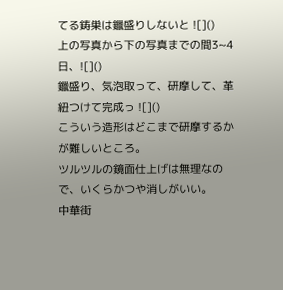てる鋳巣は鑞盛りしないと ![]()
上の写真から下の写真までの間3~4日、![]()
鑞盛り、気泡取って、研摩して、革紐つけて完成っ ![]()
こういう造形はどこまで研摩するかが難しいところ。
ツルツルの鏡面仕上げは無理なので、いくらかつや消しがいい。
中華街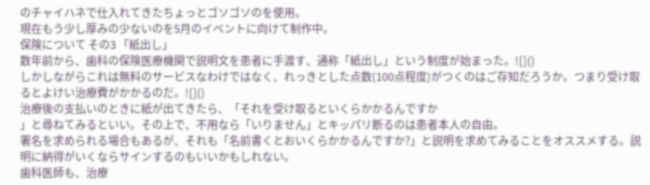のチャイハネで仕入れてきたちょっとゴソゴソのを使用。
現在もう少し厚みの少ないのを5月のイベントに向けて制作中。
保険について その3 「紙出し」
数年前から、歯科の保険医療機関で説明文を患者に手渡す、通称「紙出し」という制度が始まった。![]()
しかしながらこれは無料のサービスなわけではなく、れっきとした点数(100点程度)がつくのはご存知だろうか。つまり受け取るとよけい治療費がかかるのだ。![]()
治療後の支払いのときに紙が出てきたら、「それを受け取るといくらかかるんですか
」と尋ねてみるといい。その上で、不用なら「いりません」とキッパリ断るのは患者本人の自由。
署名を求められる場合もあるが、それも「名前書くとおいくらかかるんですか?」と説明を求めてみることをオススメする。説明に納得がいくならサインするのもいいかもしれない。
歯科医師も、治療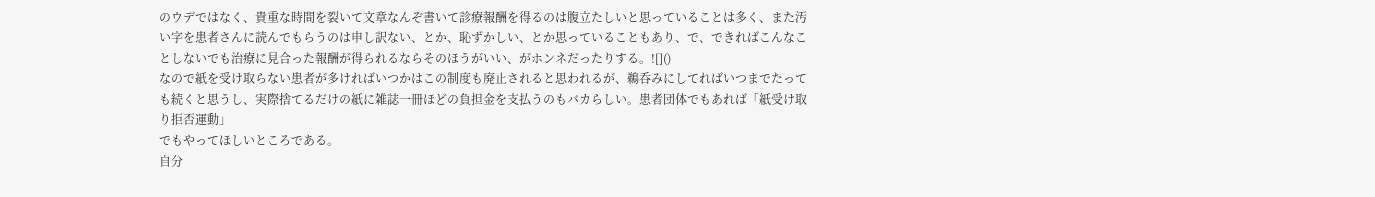のウデではなく、貴重な時間を裂いて文章なんぞ書いて診療報酬を得るのは腹立たしいと思っていることは多く、また汚い字を患者さんに読んでもらうのは申し訳ない、とか、恥ずかしい、とか思っていることもあり、で、できればこんなことしないでも治療に見合った報酬が得られるならそのほうがいい、がホンネだったりする。![]()
なので紙を受け取らない患者が多ければいつかはこの制度も廃止されると思われるが、鵜呑みにしてればいつまでたっても続くと思うし、実際捨てるだけの紙に雑誌一冊ほどの負担金を支払うのもバカらしい。患者団体でもあれば「紙受け取り拒否運動」
でもやってほしいところである。
自分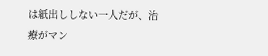は紙出ししない一人だが、治療がマン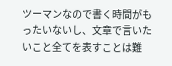ツーマンなので書く時間がもったいないし、文章で言いたいこと全てを表すことは難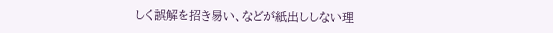しく誤解を招き易い、などが紙出ししない理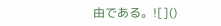由である。![]()